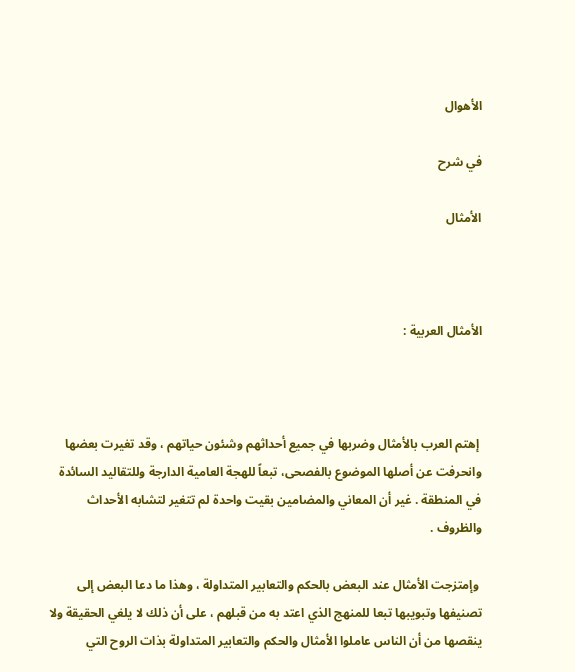الأهوال

في شرح

الأمثال



الأمثال العربية :



 إهتم العرب بالأمثال وضربها في جميع أحداثهم وشئون حياتهم ، وقد تغيرت بعضها وانحرفت عن أصلها الموضوع بالفصحى، تبعاً للهجة العامية الدارجة وللتقاليد السائدة في المنطقة . غير أن المعاني والمضامين بقيت واحدة لم تتغير لتشابه الأحداث والظروف .

 وإمتزجت الأمثال عند البعض بالحكم والتعابير المتداولة ، وهذا ما دعا البعض إلى تصنيفها وتبويبها تبعا للمنهج الذي اعتد به من قبلهم ، على أن ذلك لا يلغي الحقيقة ولا ينقصها من أن الناس عاملوا الأمثال والحكم والتعابير المتداولة بذات الروح التي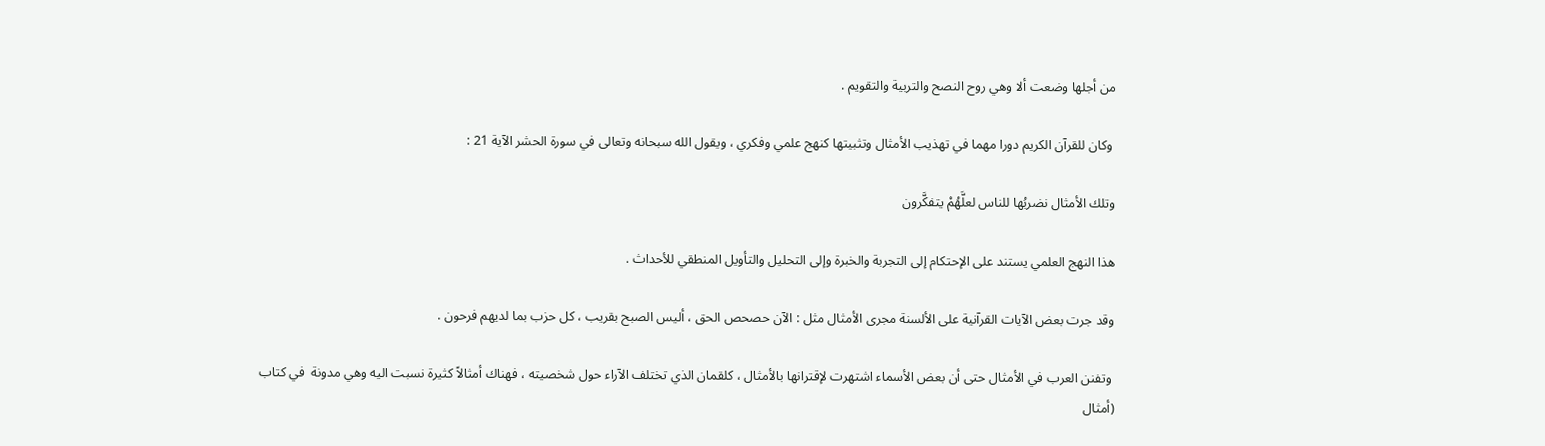من أجلها وضعت ألا وهي روح النصح والتربية والتقويم .

 وكان للقرآن الكريم دورا مهما في تهذيب الأمثال وتثبيتها كنهج علمي وفكري ، ويقول الله سبحانه وتعالى في سورة الحشر الآية 21 :

وتلك الأمثال نضربُها للناس لعلَّهُمْ يتفكَّرون

هذا النهج العلمي يستند على الإحتكام إلى التجربة والخبرة وإلى التحليل والتأويل المنطقي للأحداث .

وقد جرت بعض الآيات القرآنية على الألسنة مجرى الأمثال مثل : الآن حصحص الحق ، أليس الصبح بقريب ، كل حزب بما لديهم فرحون .

 وتفنن العرب في الأمثال حتى أن بعض الأسماء اشتهرت لإقترانها بالأمثال ، كلقمان الذي تختلف الآراء حول شخصيته ، فهناك أمثالاً كثيرة نسبت اليه وهي مدونة  في كتاب (أمثال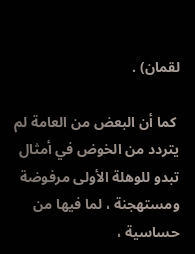لقمان) .

 كما أن البعض من العامة لم يتردد من الخوض في أمثال تبدو للوهلة الأولى مرفوضة ومستهجنة ، لما فيها من حساسية ،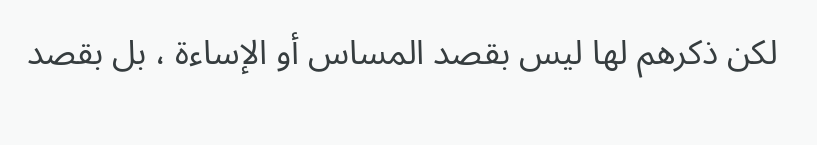لكن ذكرهم لها ليس بقصد المساس أو الإساءة ، بل بقصد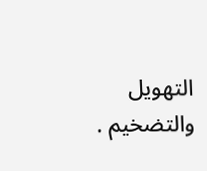التهويل والتضخيم .